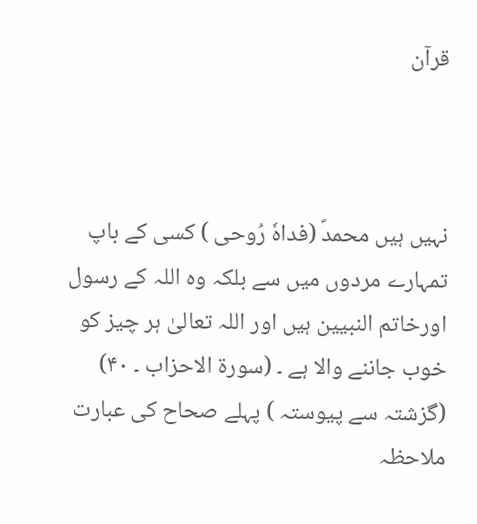قرآن



نہیں ہیں محمدؐ (فداہٗ رُوحی ) کسی کے باپ تمہارے مردوں میں سے بلکہ وہ اللہ کے رسول اورخاتم النبیین ہیں اور اللہ تعالیٰ ہر چیز کو خوب جاننے والا ہے ۔ (سورۃ الاحزاب ۔ ۴۰)
(گزشتہ سے پیوستہ ) پہلے صحاح کی عبارت ملاحظہ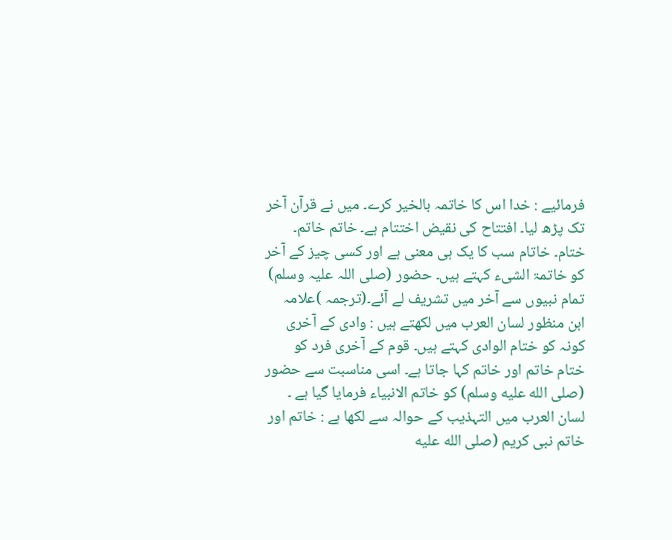فرمائیے : خدا اس کا خاتمہ بالخیر کرے۔ میں نے قرآن آخر تک پڑھ لیا۔ افتتاح کی نقیض اختتام ہے۔ خاتم خاتم۔ ختام۔ خاتام سب کا یک ہی معنی ہے اور کسی چیز کے آخر کو خاتمۃ الشیء کہتے ہیں۔ حضور (صلی اللہ علیہ وسلم) تمام نبیوں سے آخر میں تشریف لے آئے۔(ترجمہ )علامہ ابن منظور لسان العرب میں لکھتے ہیں : وادی کے آخری کونہ کو ختام الوادی کہتے ہیں۔ قوم کے آخری فرد کو ختام خاتم اور خاتم کہا جاتا ہے۔ اسی مناسبت سے حضور (صلى الله عليه وسلم) کو خاتم الانبیاء فرمایا گیا ہے ۔ لسان العرب میں التہذیب کے حوالہ سے لکھا ہے : خاتم اور خاتم نبی کریم (صلى الله عليه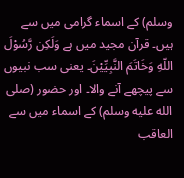وسلم) کے اسماء گرامی میں سے ہیں۔ قرآن مجید میں ہے وَلَكِن رَّسُوْلَ اللّهِ وَخَاتَمَ النَّبِيِّيْنَ۔ یعنی سب نبیوں سے پیچھے آنے والا۔ اور حضور (صلى الله عليه وسلم) کے اسماء میں سے العاقب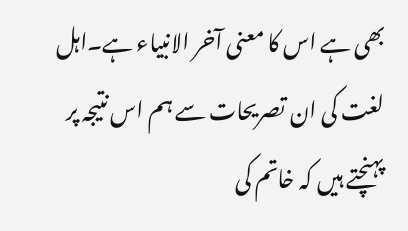بھی ہے اس کا معنی آخر الانبیاء ہے۔اہل لغت کی ان تصریحات سے ہم اس نتیجہ پر پہنچتے ہیں کہ خاتم کی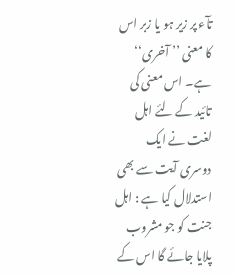تآء پر زیر ہو یا زبر اس کا معنی ’’ آخری‘‘ ہے۔ اس معنی کی تائید کے لئے اہل لغت نے ایک دوسری آیت سے بھی استدلال کیا ہے : اہل جنت کو جو مشروب پلایا جائے گا اس کے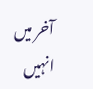آخر میں انہیں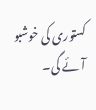کستوری کی خوشبو آئے گی۔